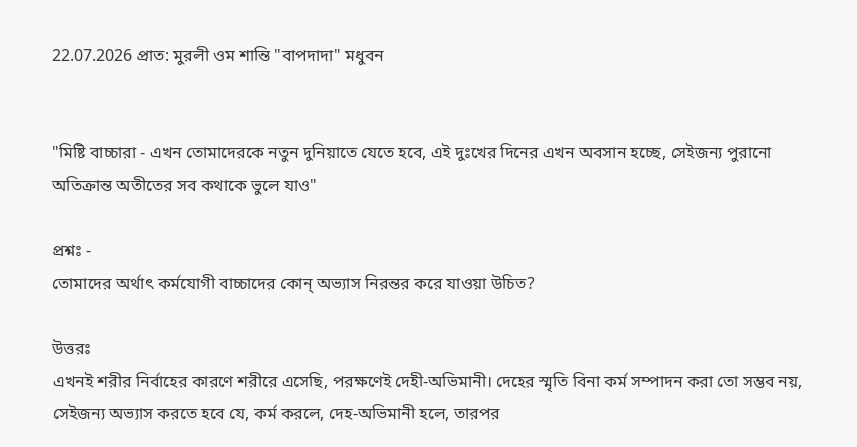22.07.2026 প্রাত: মুরলী ওম শান্তি "বাপদাদা" মধুবন


"মিষ্টি বাচ্চারা - এখন তোমাদেরকে নতুন দুনিয়াতে যেতে হবে, এই দুঃখের দিনের এখন অবসান হচ্ছে, সেইজন্য পুরানো অতিক্রান্ত অতীতের সব কথাকে ভুলে যাও"

প্রশ্নঃ -
তোমাদের অর্থাৎ কর্মযোগী বাচ্চাদের কোন্ অভ্যাস নিরন্তর করে যাওয়া উচিত?

উত্তরঃ
এখনই শরীর নির্বাহের কারণে শরীরে এসেছি, পরক্ষণেই দেহী-অভিমানী। দেহের স্মৃতি বিনা কর্ম সম্পাদন করা তো সম্ভব নয়, সেইজন্য অভ্যাস করতে হবে যে, কর্ম করলে, দেহ-অভিমানী হলে, তারপর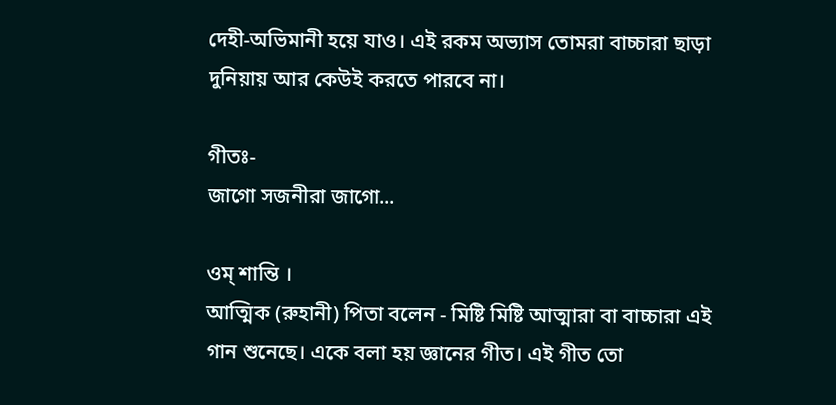দেহী-অভিমানী হয়ে যাও। এই রকম অভ্যাস তোমরা বাচ্চারা ছাড়া দুনিয়ায় আর কেউই করতে পারবে না।

গীতঃ-
জাগো সজনীরা জাগো...

ওম্ শান্তি ।
আত্মিক (রুহানী) পিতা বলেন - মিষ্টি মিষ্টি আত্মারা বা বাচ্চারা এই গান শুনেছে। একে বলা হয় জ্ঞানের গীত। এই গীত তো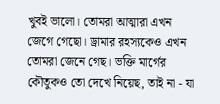খুবই ভালো। তোমরা আত্মারা এখন জেগে গেছো। ড্রামার রহস্যকেও এখন তোমরা জেনে গেছ। ভক্তি মার্গের কৌতুকও তো দেখে নিয়েছ, তাই না - যা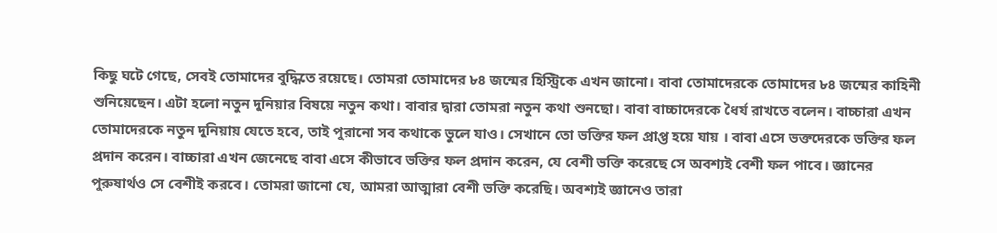কিছু ঘটে গেছে, সেবই তোমাদের বুদ্ধিতে রয়েছে। তোমরা তোমাদের ৮৪ জন্মের হিস্ট্রিকে এখন জানো। বাবা তোমাদেরকে তোমাদের ৮৪ জন্মের কাহিনী শুনিয়েছেন। এটা হলো নতুন দুনিয়ার বিষয়ে নতুন কথা। বাবার দ্বারা তোমরা নতুন কথা শুনছো। বাবা বাচ্চাদেরকে ধৈর্য রাখতে বলেন। বাচ্চারা এখন তোমাদেরকে নতুন দুনিয়ায় যেতে হবে, তাই পুরানো সব কথাকে ভুলে যাও। সেখানে তো ভক্তির ফল প্রাপ্ত হয়ে যায় । বাবা এসে ভক্তদেরকে ভক্তির ফল প্রদান করেন। বাচ্চারা এখন জেনেছে বাবা এসে কীভাবে ভক্তির ফল প্রদান করেন, যে বেশী ভক্তি করেছে সে অবশ্যই বেশী ফল পাবে। জ্ঞানের পুরুষার্থও সে বেশীই করবে। তোমরা জানো যে, আমরা আত্মারা বেশী ভক্তি করেছি। অবশ্যই জ্ঞানেও তারা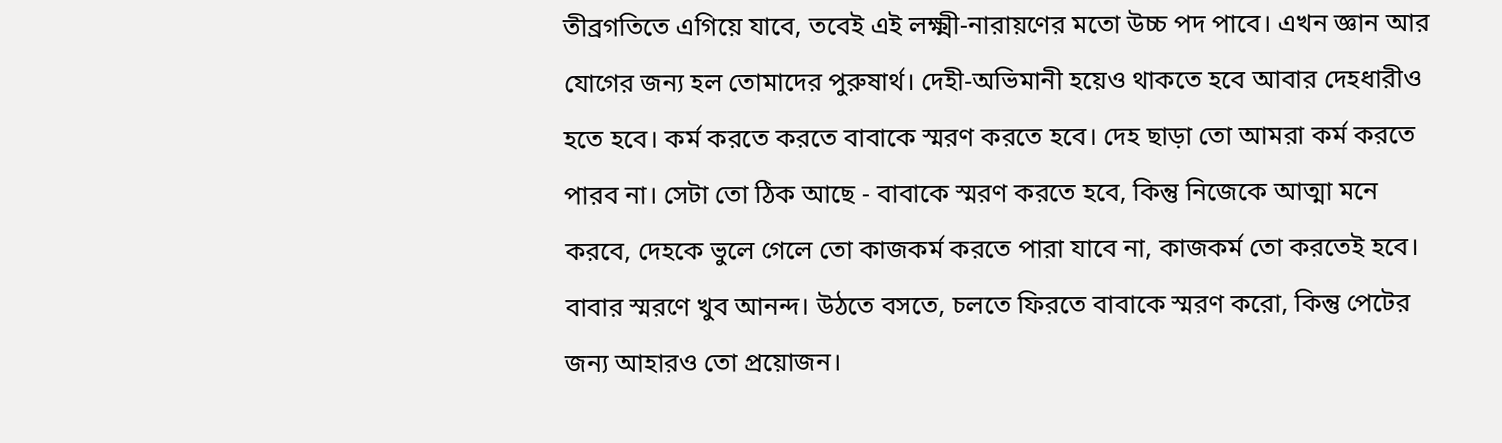তীব্রগতিতে এগিয়ে যাবে, তবেই এই লক্ষ্মী-নারায়ণের মতো উচ্চ পদ পাবে। এখন জ্ঞান আর যোগের জন্য হল তোমাদের পুরুষার্থ। দেহী-অভিমানী হয়েও থাকতে হবে আবার দেহধারীও হতে হবে। কর্ম করতে করতে বাবাকে স্মরণ করতে হবে। দেহ ছাড়া তো আমরা কর্ম করতে পারব না। সেটা তো ঠিক আছে - বাবাকে স্মরণ করতে হবে, কিন্তু নিজেকে আত্মা মনে করবে, দেহকে ভুলে গেলে তো কাজকর্ম করতে পারা যাবে না, কাজকর্ম তো করতেই হবে। বাবার স্মরণে খুব আনন্দ। উঠতে বসতে, চলতে ফিরতে বাবাকে স্মরণ করো, কিন্তু পেটের জন্য আহারও তো প্রয়োজন।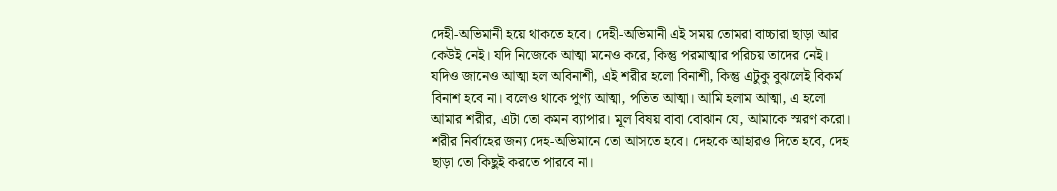দেহী-অভিমানী হয়ে থাকতে হবে। দেহী-অভিমানী এই সময় তোমরা বাচ্চারা ছাড়া আর কেউই নেই। যদি নিজেকে আত্মা মনেও করে, কিন্তু পরমাত্মার পরিচয় তাদের নেই। যদিও জানেও আত্মা হল অবিনাশী, এই শরীর হলো বিনাশী, কিন্তু এটুকু বুঝলেই বিকর্ম বিনাশ হবে না। বলেও থাকে পুণ্য আত্মা, পতিত আত্মা। আমি হলাম আত্মা, এ হলো আমার শরীর, এটা তো কমন ব্যাপার। মূল বিষয় বাবা বোঝান যে, আমাকে স্মরণ করো। শরীর নির্বাহের জন্য দেহ-অভিমানে তো আসতে হবে। দেহকে আহারও দিতে হবে, দেহ ছাড়া তো কিছুই করতে পারবে না।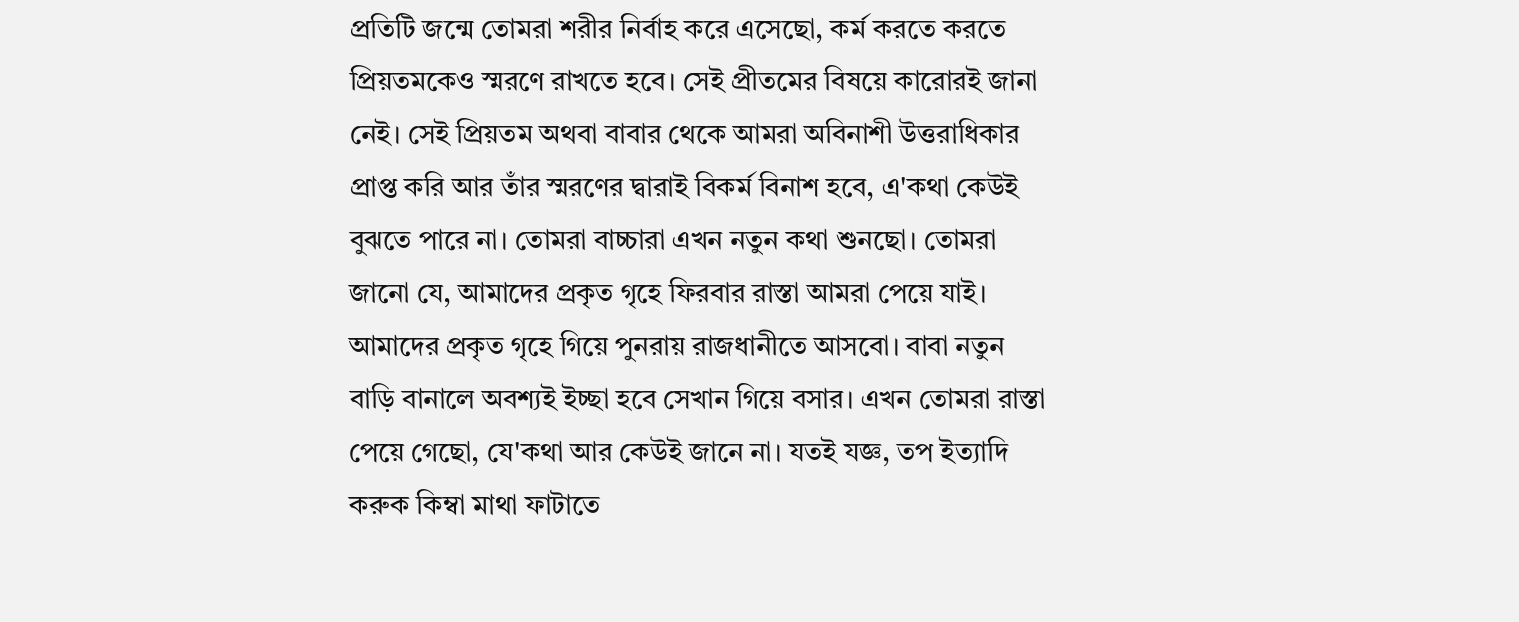প্রতিটি জন্মে তোমরা শরীর নির্বাহ করে এসেছো, কর্ম করতে করতে প্রিয়তমকেও স্মরণে রাখতে হবে। সেই প্রীতমের বিষয়ে কারোরই জানা নেই। সেই প্রিয়তম অথবা বাবার থেকে আমরা অবিনাশী উত্তরাধিকার প্রাপ্ত করি আর তাঁর স্মরণের দ্বারাই বিকর্ম বিনাশ হবে, এ'কথা কেউই বুঝতে পারে না। তোমরা বাচ্চারা এখন নতুন কথা শুনছো। তোমরা জানো যে, আমাদের প্রকৃত গৃহে ফিরবার রাস্তা আমরা পেয়ে যাই। আমাদের প্রকৃত গৃহে গিয়ে পুনরায় রাজধানীতে আসবো। বাবা নতুন বাড়ি বানালে অবশ্যই ইচ্ছা হবে সেখান গিয়ে বসার। এখন তোমরা রাস্তা পেয়ে গেছো, যে'কথা আর কেউই জানে না। যতই যজ্ঞ, তপ ইত্যাদি করুক কিম্বা মাথা ফাটাতে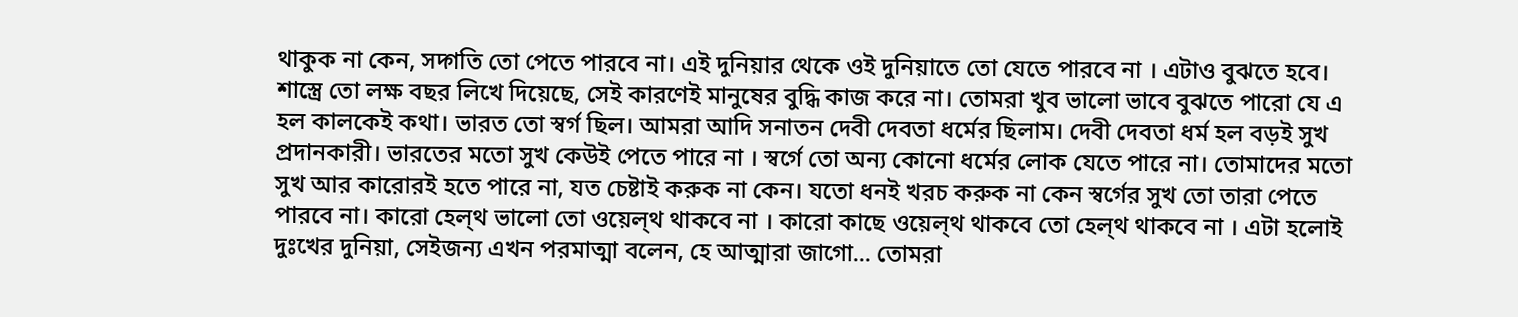থাকুক না কেন, সদ্গতি তো পেতে পারবে না। এই দুনিয়ার থেকে ওই দুনিয়াতে তো যেতে পারবে না । এটাও বুঝতে হবে। শাস্ত্রে তো লক্ষ বছর লিখে দিয়েছে, সেই কারণেই মানুষের বুদ্ধি কাজ করে না। তোমরা খুব ভালো ভাবে বুঝতে পারো যে এ হল কালকেই কথা। ভারত তো স্বর্গ ছিল। আমরা আদি সনাতন দেবী দেবতা ধর্মের ছিলাম। দেবী দেবতা ধর্ম হল বড়ই সুখ প্রদানকারী। ভারতের মতো সুখ কেউই পেতে পারে না । স্বর্গে তো অন্য কোনো ধর্মের লোক যেতে পারে না। তোমাদের মতো সুখ আর কারোরই হতে পারে না, যত চেষ্টাই করুক না কেন। যতো ধনই খরচ করুক না কেন স্বর্গের সুখ তো তারা পেতে পারবে না। কারো হেল্থ ভালো তো ওয়েল্থ থাকবে না । কারো কাছে ওয়েল্থ থাকবে তো হেল্থ থাকবে না । এটা হলোই দুঃখের দুনিয়া, সেইজন্য এখন পরমাত্মা বলেন, হে আত্মারা জাগো... তোমরা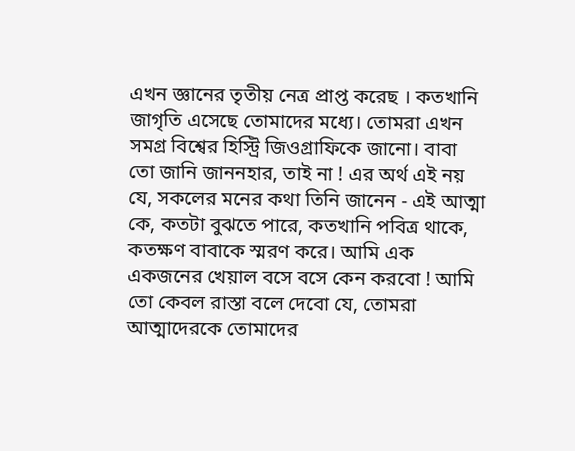এখন জ্ঞানের তৃতীয় নেত্র প্রাপ্ত করেছ । কতখানি জাগৃতি এসেছে তোমাদের মধ্যে। তোমরা এখন সমগ্র বিশ্বের হিস্ট্রি জিওগ্রাফিকে জানো। বাবা তো জানি জাননহার, তাই না ! এর অর্থ এই নয় যে, সকলের মনের কথা তিনি জানেন - এই আত্মা কে, কতটা বুঝতে পারে, কতখানি পবিত্র থাকে, কতক্ষণ বাবাকে স্মরণ করে। আমি এক একজনের খেয়াল বসে বসে কেন করবো ! আমি তো কেবল রাস্তা বলে দেবো যে, তোমরা আত্মাদেরকে তোমাদের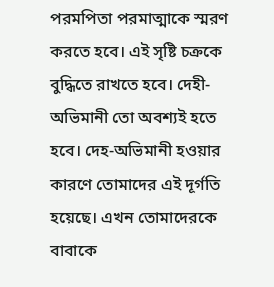পরমপিতা পরমাত্মাকে স্মরণ করতে হবে। এই সৃষ্টি চক্রকে বুদ্ধিতে রাখতে হবে। দেহী-অভিমানী তো অবশ্যই হতে হবে। দেহ-অভিমানী হওয়ার কারণে তোমাদের এই দূর্গতি হয়েছে। এখন তোমাদেরকে বাবাকে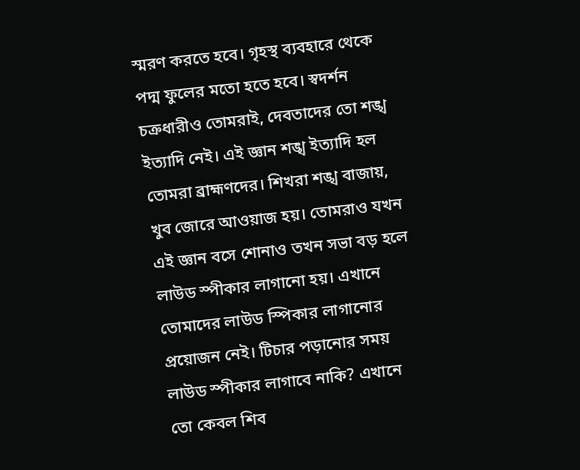স্মরণ করতে হবে। গৃহস্থ ব্যবহারে থেকে পদ্ম ফুলের মতো হতে হবে। স্বদর্শন চক্রধারীও তোমরাই, দেবতাদের তো শঙ্খ ইত্যাদি নেই। এই জ্ঞান শঙ্খ ইত্যাদি হল তোমরা ব্রাহ্মণদের। শিখরা শঙ্খ বাজায়, খুব জোরে আওয়াজ হয়। তোমরাও যখন এই জ্ঞান বসে শোনাও তখন সভা বড় হলে লাউড স্পীকার লাগানো হয়। এখানে তোমাদের লাউড স্পিকার লাগানোর প্রয়োজন নেই। টিচার পড়ানোর সময় লাউড স্পীকার লাগাবে নাকি? এখানে তো কেবল শিব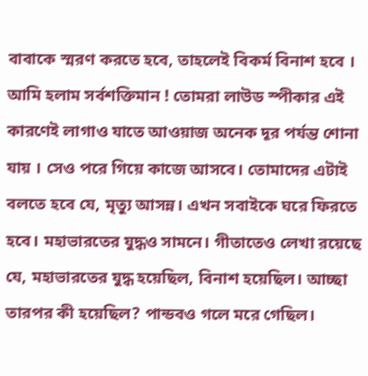বাবাকে স্মরণ করতে হবে, তাহলেই বিকর্ম বিনাশ হবে । আমি হলাম সর্বশক্তিমান ! তোমরা লাউড স্পীকার এই কারণেই লাগাও যাতে আওয়াজ অনেক দূর পর্যন্ত শোনা যায় । সেও পরে গিয়ে কাজে আসবে। তোমাদের এটাই বলতে হবে যে, মৃত্যু আসন্ন। এখন সবাইকে ঘরে ফিরতে হবে। মহাভারতের যুদ্ধও সামনে। গীতাতেও লেখা রয়েছে যে, মহাভারতের যুদ্ধ হয়েছিল, বিনাশ হয়েছিল। আচ্ছা তারপর কী হয়েছিল? পান্ডবও গলে মরে গেছিল।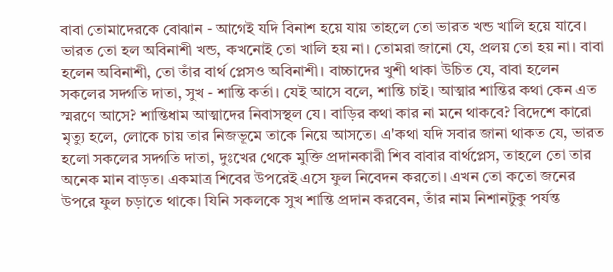বাবা তোমাদেরকে বোঝান - আগেই যদি বিনাশ হয়ে যায় তাহলে তো ভারত খন্ড খালি হয়ে যাবে। ভারত তো হল অবিনাশী খন্ড, কখনোই তো খালি হয় না। তোমরা জানো যে, প্রলয় তো হয় না। বাবা হলেন অবিনাশী, তো তাঁর বার্থ প্লেসও অবিনাশী। বাচ্চাদের খুশী থাকা উচিত যে, বাবা হলেন সকলের সদ্গতি দাতা, সুখ - শান্তি কর্তা। যেই আসে বলে, শান্তি চাই। আত্মার শান্তির কথা কেন এত স্মরণে আসে? শান্তিধাম আত্মাদের নিবাসস্থল যে। বাড়ির কথা কার না মনে থাকবে? বিদেশে কারো মৃত্যু হলে, লোকে চায় তার নিজভূমে তাকে নিয়ে আসতে। এ'কথা যদি সবার জানা থাকত যে, ভারত হলো সকলের সদ্গতি দাতা, দুঃখের থেকে মুক্তি প্রদানকারী শিব বাবার বার্থপ্লেস, তাহলে তো তার অনেক মান বাড়ত। একমাত্র শিবের উপরেই এসে ফুল নিবেদন করতো। এখন তো কতো জনের উপরে ফুল চড়াতে থাকে। যিনি সকলকে সুখ শান্তি প্রদান করবেন, তাঁর নাম নিশানটুকু পর্যন্ত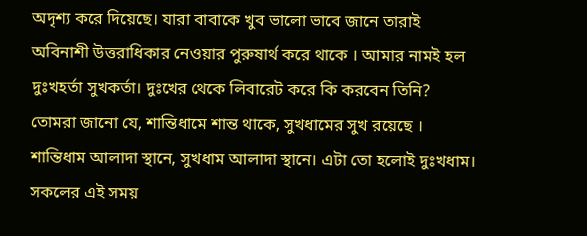অদৃশ্য করে দিয়েছে। যারা বাবাকে খুব ভালো ভাবে জানে তারাই অবিনাশী উত্তরাধিকার নেওয়ার পুরুষার্থ করে থাকে । আমার নামই হল দুঃখহর্তা সুখকর্তা। দুঃখের থেকে লিবারেট করে কি করবেন তিনি? তোমরা জানো যে, শান্তিধামে শান্ত থাকে, সুখধামের সুখ রয়েছে । শান্তিধাম আলাদা স্থানে, সুখধাম আলাদা স্থানে। এটা তো হলোই দুঃখধাম। সকলের এই সময়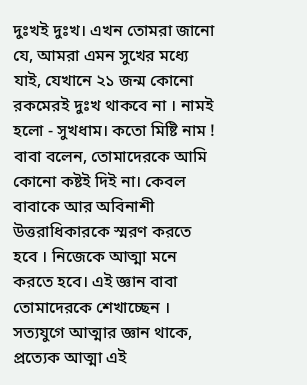দুঃখই দুঃখ। এখন তোমরা জানো যে, আমরা এমন সুখের মধ্যে যাই, যেখানে ২১ জন্ম কোনো রকমেরই দুঃখ থাকবে না । নামই হলো - সুখধাম। কতো মিষ্টি নাম ! বাবা বলেন, তোমাদেরকে আমি কোনো কষ্টই দিই না। কেবল বাবাকে আর অবিনাশী উত্তরাধিকারকে স্মরণ করতে হবে । নিজেকে আত্মা মনে করতে হবে। এই জ্ঞান বাবা তোমাদেরকে শেখাচ্ছেন । সত্যযুগে আত্মার জ্ঞান থাকে, প্রত্যেক আত্মা এই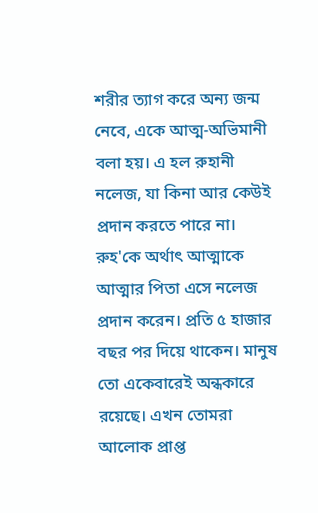শরীর ত্যাগ করে অন্য জন্ম নেবে, একে আত্ম-অভিমানী বলা হয়। এ হল রুহানী নলেজ, যা কিনা আর কেউই প্রদান করতে পারে না। রুহ'কে অর্থাৎ আত্মাকে আত্মার পিতা এসে নলেজ প্রদান করেন। প্রতি ৫ হাজার বছর পর দিয়ে থাকেন। মানুষ তো একেবারেই অন্ধকারে রয়েছে। এখন তোমরা আলোক প্রাপ্ত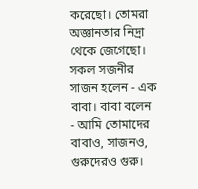করেছো। তোমরা অজ্ঞানতার নিদ্রা থেকে জেগেছো। সকল সজনীর সাজন হলেন - এক বাবা। বাবা বলেন - আমি তোমাদের বাবাও, সাজনও, গুরুদেরও গুরু।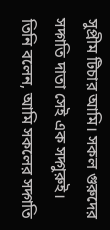সুপ্রীম টিচার আমি। সকল গুরুদের সদ্গতি দাতা সেই এক সদ্গুরুই। তিনি বলেন, আমি সকলের সদ্গতি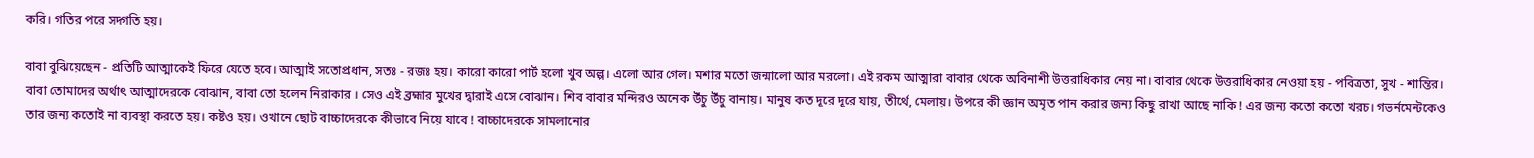করি। গতির পরে সদ্গতি হয়।

বাবা বুঝিয়েছেন - প্রতিটি আত্মাকেই ফিরে যেতে হবে। আত্মাই সতোপ্রধান, সতঃ - রজঃ হয়। কারো কারো পার্ট হলো খুব অল্প। এলো আর গেল। মশার মতো জন্মালো আর মরলো। এই রকম আত্মারা বাবার থেকে অবিনাশী উত্তরাধিকার নেয় না। বাবার থেকে উত্তরাধিকার নেওয়া হয় - পবিত্রতা, সুখ - শান্তির। বাবা তোমাদের অর্থাৎ আত্মাদেরকে বোঝান, বাবা তো হলেন নিরাকার । সেও এই ব্রহ্মার মুখের দ্বারাই এসে বোঝান। শিব বাবার মন্দিরও অনেক উঁচু উঁচু বানায়। মানুষ কত দূরে দূরে যায়, তীর্থে, মেলায়। উপরে কী জ্ঞান অমৃত পান করার জন্য কিছু রাখা আছে নাকি ! এর জন্য কতো কতো খরচ। গভর্নমেন্টকেও তার জন্য কতোই না ব্যবস্থা করতে হয়। কষ্টও হয়। ওখানে ছোট বাচ্চাদেরকে কীভাবে নিয়ে যাবে ! বাচ্চাদেরকে সামলানোর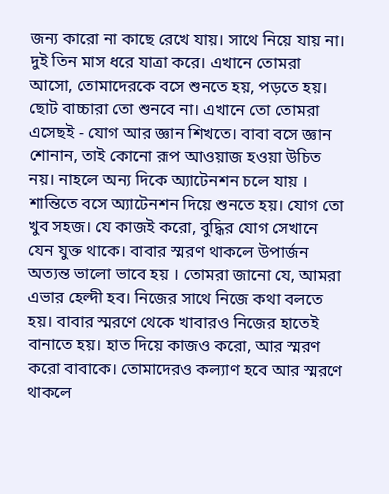জন্য কারো না কাছে রেখে যায়। সাথে নিয়ে যায় না। দুই তিন মাস ধরে যাত্রা করে। এখানে তোমরা আসো, তোমাদেরকে বসে শুনতে হয়, পড়তে হয়। ছোট বাচ্চারা তো শুনবে না। এখানে তো তোমরা এসেছই - যোগ আর জ্ঞান শিখতে। বাবা বসে জ্ঞান শোনান, তাই কোনো রূপ আওয়াজ হওয়া উচিত নয়। নাহলে অন্য দিকে অ্যাটেনশন চলে যায় । শান্তিতে বসে অ্যাটেনশন দিয়ে শুনতে হয়। যোগ তো খুব সহজ। যে কাজই করো, বুদ্ধির যোগ সেখানে যেন যুক্ত থাকে। বাবার স্মরণ থাকলে উপার্জন অত্যন্ত ভালো ভাবে হয় । তোমরা জানো যে, আমরা এভার হেল্দী হব। নিজের সাথে নিজে কথা বলতে হয়। বাবার স্মরণে থেকে খাবারও নিজের হাতেই বানাতে হয়। হাত দিয়ে কাজও করো, আর স্মরণ করো বাবাকে। তোমাদেরও কল্যাণ হবে আর স্মরণে থাকলে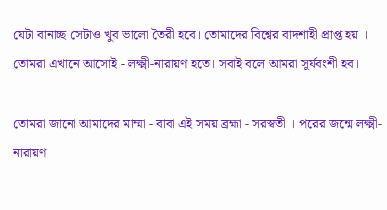যেটা বানাচ্ছ সেটাও খুব ভালো তৈরী হবে। তোমাদের বিশ্বের বাদশাহী প্রাপ্ত হয় । তোমরা এখানে আসোই - লক্ষ্মী-নারায়ণ হতে। সবাই বলে আমরা সূর্যবংশী হব।

তোমরা জানো আমাদের মাম্মা - বাবা এই সময় ব্রহ্মা - সরস্বতী । পরের জন্মে লক্ষ্মী-নারায়ণ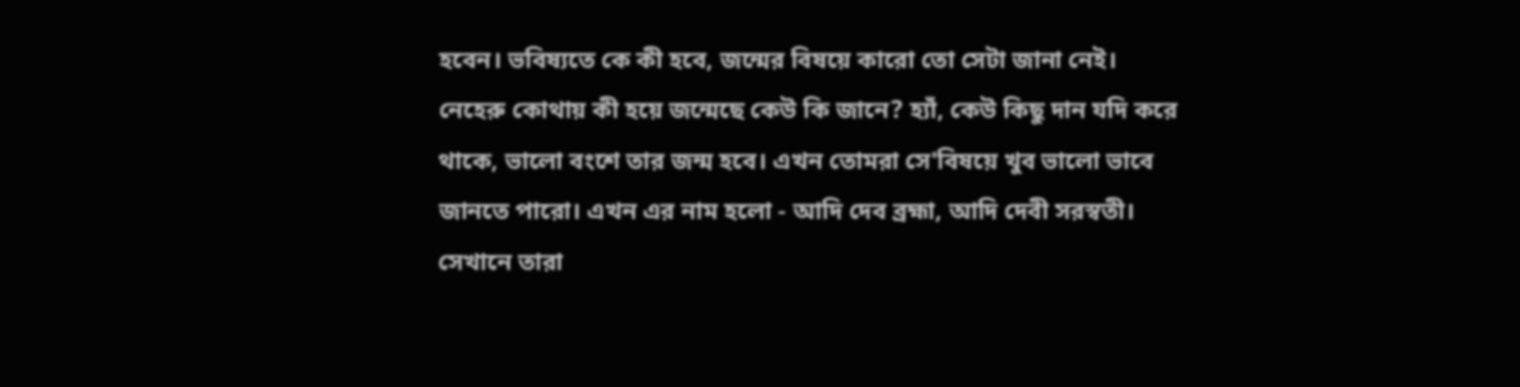হবেন। ভবিষ্যতে কে কী হবে, জন্মের বিষয়ে কারো তো সেটা জানা নেই। নেহেরু কোথায় কী হয়ে জন্মেছে কেউ কি জানে? হ্যাঁ, কেউ কিছু দান যদি করে থাকে, ভালো বংশে তার জন্ম হবে। এখন তোমরা সে'বিষয়ে খুব ভালো ভাবে জানতে পারো। এখন এর নাম হলো - আদি দেব ব্রহ্মা, আদি দেবী সরস্বতী। সেখানে তারা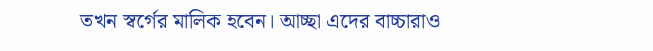তখন স্বর্গের মালিক হবেন। আচ্ছা এদের বাচ্চারাও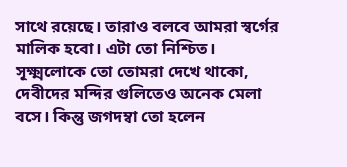সাথে রয়েছে। তারাও বলবে আমরা স্বর্গের মালিক হবো। এটা তো নিশ্চিত। সূক্ষ্মলোকে তো তোমরা দেখে থাকো, দেবীদের মন্দির গুলিতেও অনেক মেলা বসে। কিন্তু জগদম্বা তো হলেন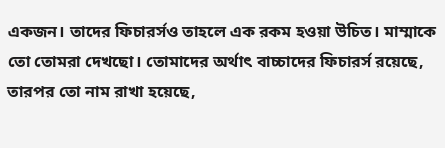একজন। তাদের ফিচারর্সও তাহলে এক রকম হওয়া উচিত। মাম্মাকে তো তোমরা দেখছো। তোমাদের অর্থাৎ বাচ্চাদের ফিচারর্স রয়েছে, তারপর তো নাম রাখা হয়েছে,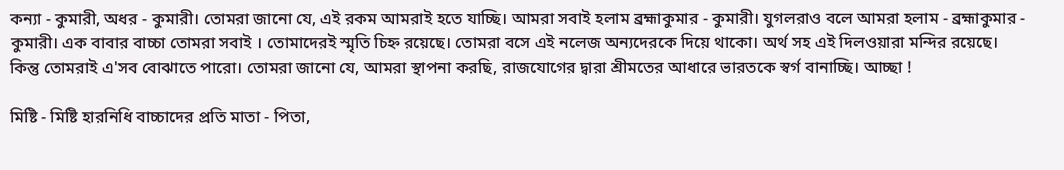কন্যা - কুমারী, অধর - কুমারী। তোমরা জানো যে, এই রকম আমরাই হতে যাচ্ছি। আমরা সবাই হলাম ব্রহ্মাকুমার - কুমারী। যুগলরাও বলে আমরা হলাম - ব্রহ্মাকুমার - কুমারী। এক বাবার বাচ্চা তোমরা সবাই । তোমাদেরই স্মৃতি চিহ্ন রয়েছে। তোমরা বসে এই নলেজ অন্যদেরকে দিয়ে থাকো। অর্থ সহ এই দিলওয়ারা মন্দির রয়েছে। কিন্তু তোমরাই এ'সব বোঝাতে পারো। তোমরা জানো যে, আমরা স্থাপনা করছি, রাজযোগের দ্বারা শ্রীমতের আধারে ভারতকে স্বর্গ বানাচ্ছি। আচ্ছা !

মিষ্টি - মিষ্টি হারনিধি বাচ্চাদের প্রতি মাতা - পিতা,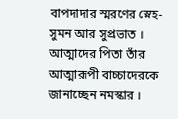বাপদাদার স্মরণের স্নেহ-সুমন আর সুপ্রভাত । আত্মাদের পিতা তাঁর আত্মারূপী বাচ্চাদেরকে জানাচ্ছেন নমস্কার ।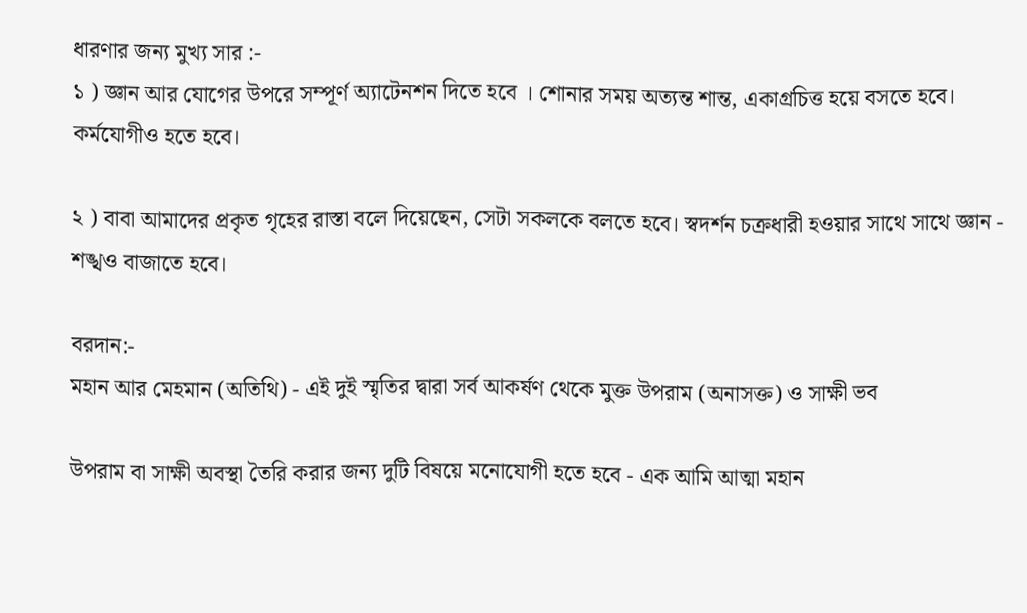ধারণার জন্য মুখ্য সার :-
১ ) জ্ঞান আর যোগের উপরে সম্পূৰ্ণ অ্যাটেনশন দিতে হবে । শোনার সময় অত্যন্ত শান্ত, একাগ্রচিত্ত হয়ে বসতে হবে। কর্মযোগীও হতে হবে।

২ ) বাবা আমাদের প্রকৃত গৃহের রাস্তা বলে দিয়েছেন, সেটা সকলকে বলতে হবে। স্বদর্শন চক্রধারী হওয়ার সাথে সাথে জ্ঞান - শঙ্খও বাজাতে হবে।

বরদান:-
মহান আর মেহমান (অতিথি) - এই দুই স্মৃতির দ্বারা সর্ব আকর্ষণ থেকে মুক্ত উপরাম (অনাসক্ত) ও সাক্ষী ভব

উপরাম বা সাক্ষী অবস্থা তৈরি করার জন্য দুটি বিষয়ে মনোযোগী হতে হবে - এক আমি আত্মা মহান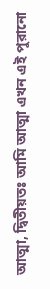আত্মা, দ্বিতীয়তঃ আমি আত্মা এখন এই পুরানো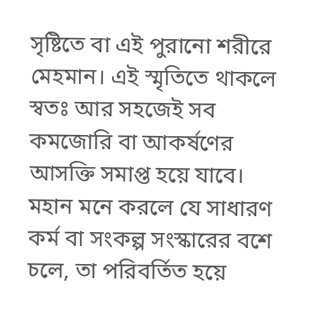সৃষ্টিতে বা এই পুরানো শরীরে মেহমান। এই স্মৃতিতে থাকলে স্বতঃ আর সহজেই সব কমজোরি বা আকর্ষণের আসক্তি সমাপ্ত হয়ে যাবে। মহান মনে করলে যে সাধারণ কর্ম বা সংকল্প সংস্কারের বশে চলে, তা পরিবর্তিত হয়ে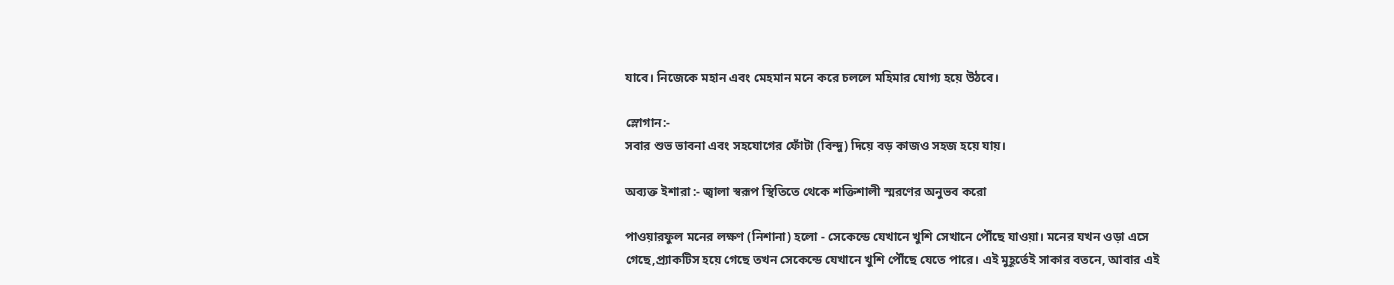যাবে। নিজেকে মহান এবং মেহমান মনে করে চললে মহিমার যোগ্য হয়ে উঠবে।

স্লোগান:-
সবার শুভ ভাবনা এবং সহযোগের ফোঁটা (বিন্দু) দিয়ে বড় কাজও সহজ হয়ে যায়।

অব্যক্ত ইশারা :- জ্বালা স্বরূপ স্থিতিতে থেকে শক্তিশালী স্মরণের অনুভব করো

পাওয়ারফুল মনের লক্ষণ (নিশানা) হলো - সেকেন্ডে যেখানে খুশি সেখানে পৌঁছে যাওয়া। মনের যখন ওড়া এসে গেছে,প্র্যাকটিস হয়ে গেছে তখন সেকেন্ডে যেখানে খুশি পৌঁছে যেতে পারে। এই মুহূর্তেই সাকার বতনে, আবার এই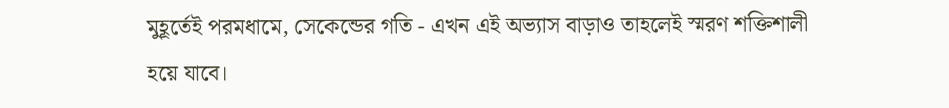মুহূর্তেই পরমধামে, সেকেন্ডের গতি - এখন এই অভ্যাস বাড়াও তাহলেই স্মরণ শক্তিশালী হয়ে যাবে।